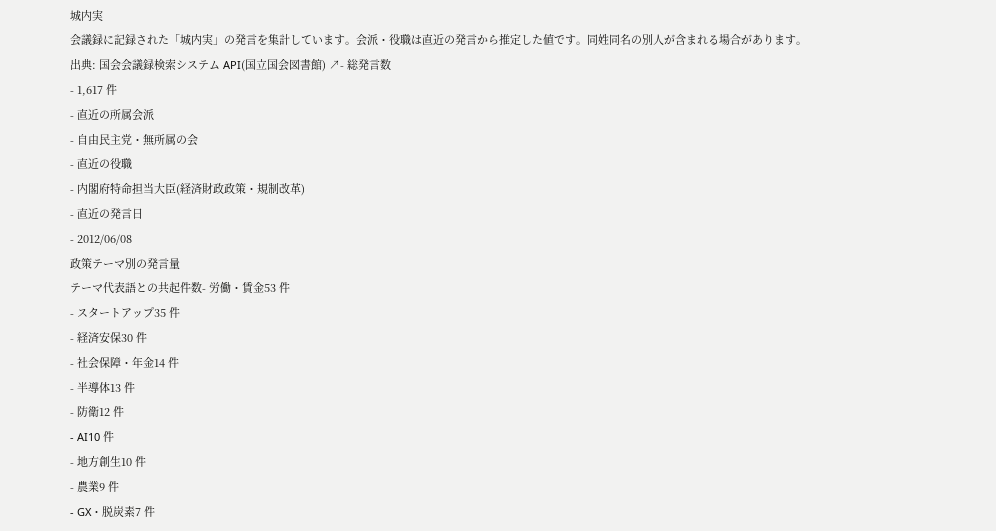城内実
会議録に記録された「城内実」の発言を集計しています。会派・役職は直近の発言から推定した値です。同姓同名の別人が含まれる場合があります。
出典: 国会会議録検索システム API(国立国会図書館) ↗- 総発言数
- 1,617 件
- 直近の所属会派
- 自由民主党・無所属の会
- 直近の役職
- 内閣府特命担当大臣(経済財政政策・規制改革)
- 直近の発言日
- 2012/06/08
政策テーマ別の発言量
テーマ代表語との共起件数- 労働・賃金53 件
- スタートアップ35 件
- 経済安保30 件
- 社会保障・年金14 件
- 半導体13 件
- 防衛12 件
- AI10 件
- 地方創生10 件
- 農業9 件
- GX・脱炭素7 件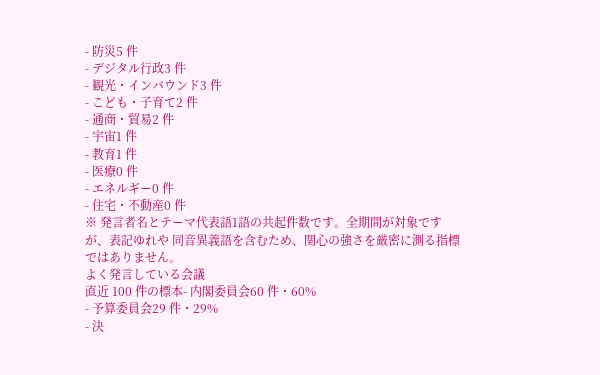- 防災5 件
- デジタル行政3 件
- 観光・インバウンド3 件
- こども・子育て2 件
- 通商・貿易2 件
- 宇宙1 件
- 教育1 件
- 医療0 件
- エネルギー0 件
- 住宅・不動産0 件
※ 発言者名とテーマ代表語1語の共起件数です。全期間が対象ですが、表記ゆれや 同音異義語を含むため、関心の強さを厳密に測る指標ではありません。
よく発言している会議
直近 100 件の標本- 内閣委員会60 件・60%
- 予算委員会29 件・29%
- 決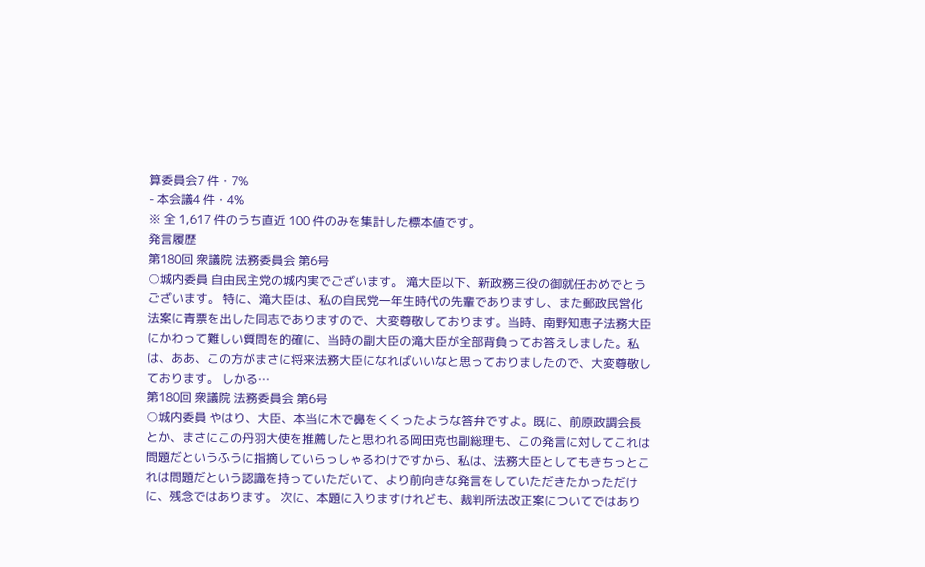算委員会7 件・7%
- 本会議4 件・4%
※ 全 1,617 件のうち直近 100 件のみを集計した標本値です。
発言履歴
第180回 衆議院 法務委員会 第6号
○城内委員 自由民主党の城内実でございます。 滝大臣以下、新政務三役の御就任おめでとうございます。 特に、滝大臣は、私の自民党一年生時代の先輩でありますし、また郵政民営化法案に青票を出した同志でありますので、大変尊敬しております。当時、南野知恵子法務大臣にかわって難しい質問を的確に、当時の副大臣の滝大臣が全部背負ってお答えしました。私は、ああ、この方がまさに将来法務大臣になればいいなと思っておりましたので、大変尊敬しております。 しかる…
第180回 衆議院 法務委員会 第6号
○城内委員 やはり、大臣、本当に木で鼻をくくったような答弁ですよ。既に、前原政調会長とか、まさにこの丹羽大使を推薦したと思われる岡田克也副総理も、この発言に対してこれは問題だというふうに指摘していらっしゃるわけですから、私は、法務大臣としてもきちっとこれは問題だという認識を持っていただいて、より前向きな発言をしていただきたかっただけに、残念ではあります。 次に、本題に入りますけれども、裁判所法改正案についてではあり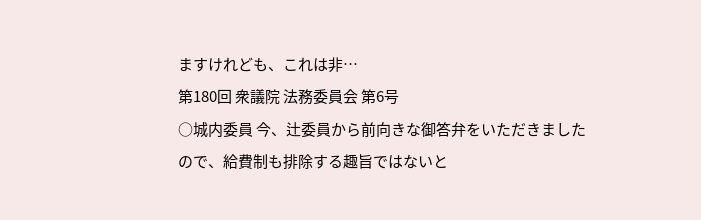ますけれども、これは非…
第180回 衆議院 法務委員会 第6号
○城内委員 今、辻委員から前向きな御答弁をいただきましたので、給費制も排除する趣旨ではないと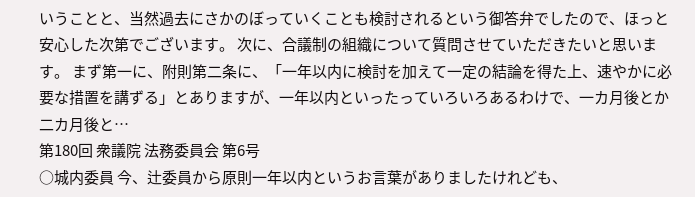いうことと、当然過去にさかのぼっていくことも検討されるという御答弁でしたので、ほっと安心した次第でございます。 次に、合議制の組織について質問させていただきたいと思います。 まず第一に、附則第二条に、「一年以内に検討を加えて一定の結論を得た上、速やかに必要な措置を講ずる」とありますが、一年以内といったっていろいろあるわけで、一カ月後とか二カ月後と…
第180回 衆議院 法務委員会 第6号
○城内委員 今、辻委員から原則一年以内というお言葉がありましたけれども、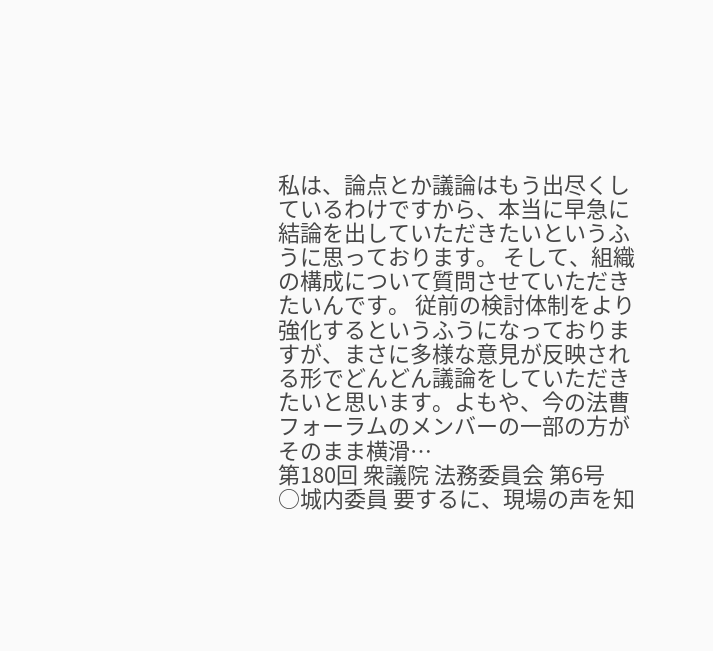私は、論点とか議論はもう出尽くしているわけですから、本当に早急に結論を出していただきたいというふうに思っております。 そして、組織の構成について質問させていただきたいんです。 従前の検討体制をより強化するというふうになっておりますが、まさに多様な意見が反映される形でどんどん議論をしていただきたいと思います。よもや、今の法曹フォーラムのメンバーの一部の方がそのまま横滑…
第180回 衆議院 法務委員会 第6号
○城内委員 要するに、現場の声を知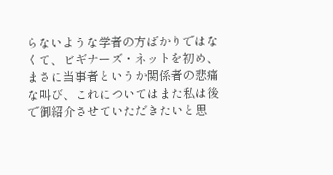らないような学者の方ばかりではなくて、ビギナーズ・ネットを初め、まさに当事者というか関係者の悲痛な叫び、これについてはまた私は後で御紹介させていただきたいと思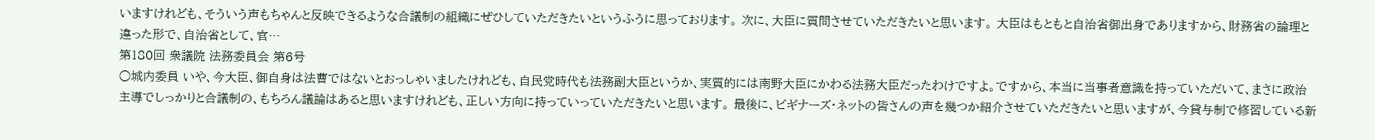いますけれども、そういう声もちゃんと反映できるような合議制の組織にぜひしていただきたいというふうに思っております。 次に、大臣に質問させていただきたいと思います。 大臣はもともと自治省御出身でありますから、財務省の論理と違った形で、自治省として、官…
第180回 衆議院 法務委員会 第6号
○城内委員 いや、今大臣、御自身は法曹ではないとおっしゃいましたけれども、自民党時代も法務副大臣というか、実質的には南野大臣にかわる法務大臣だったわけですよ。ですから、本当に当事者意識を持っていただいて、まさに政治主導でしっかりと合議制の、もちろん議論はあると思いますけれども、正しい方向に持っていっていただきたいと思います。 最後に、ビギナーズ・ネットの皆さんの声を幾つか紹介させていただきたいと思いますが、今貸与制で修習している新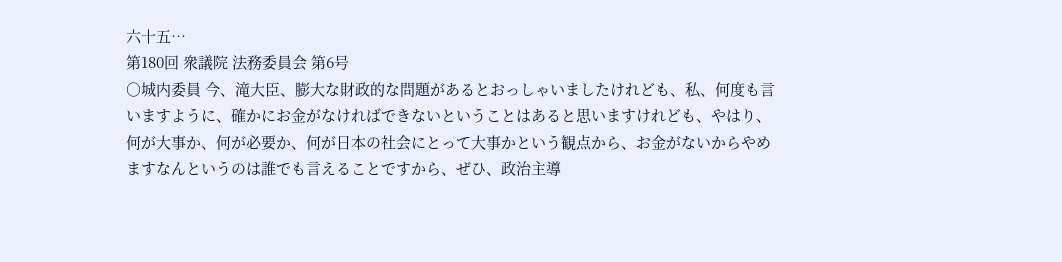六十五…
第180回 衆議院 法務委員会 第6号
○城内委員 今、滝大臣、膨大な財政的な問題があるとおっしゃいましたけれども、私、何度も言いますように、確かにお金がなければできないということはあると思いますけれども、やはり、何が大事か、何が必要か、何が日本の社会にとって大事かという観点から、お金がないからやめますなんというのは誰でも言えることですから、ぜひ、政治主導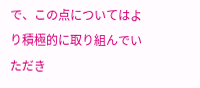で、この点についてはより積極的に取り組んでいただき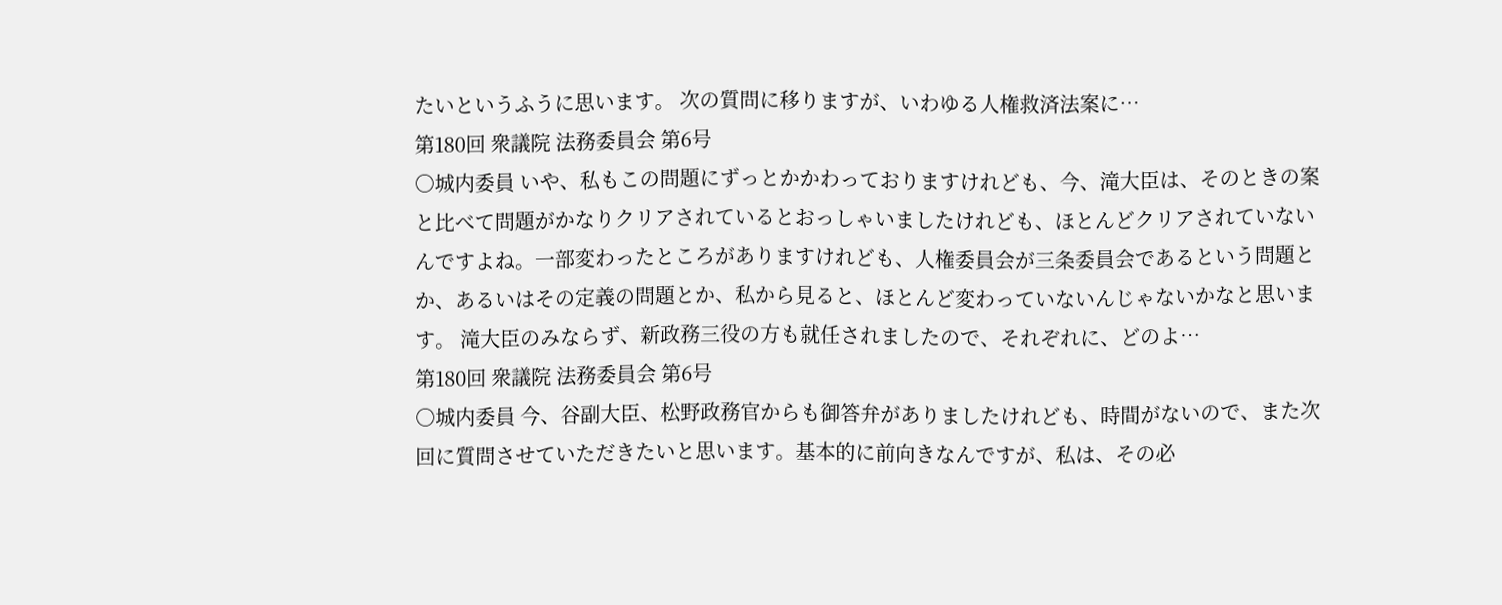たいというふうに思います。 次の質問に移りますが、いわゆる人権救済法案に…
第180回 衆議院 法務委員会 第6号
○城内委員 いや、私もこの問題にずっとかかわっておりますけれども、今、滝大臣は、そのときの案と比べて問題がかなりクリアされているとおっしゃいましたけれども、ほとんどクリアされていないんですよね。一部変わったところがありますけれども、人権委員会が三条委員会であるという問題とか、あるいはその定義の問題とか、私から見ると、ほとんど変わっていないんじゃないかなと思います。 滝大臣のみならず、新政務三役の方も就任されましたので、それぞれに、どのよ…
第180回 衆議院 法務委員会 第6号
○城内委員 今、谷副大臣、松野政務官からも御答弁がありましたけれども、時間がないので、また次回に質問させていただきたいと思います。基本的に前向きなんですが、私は、その必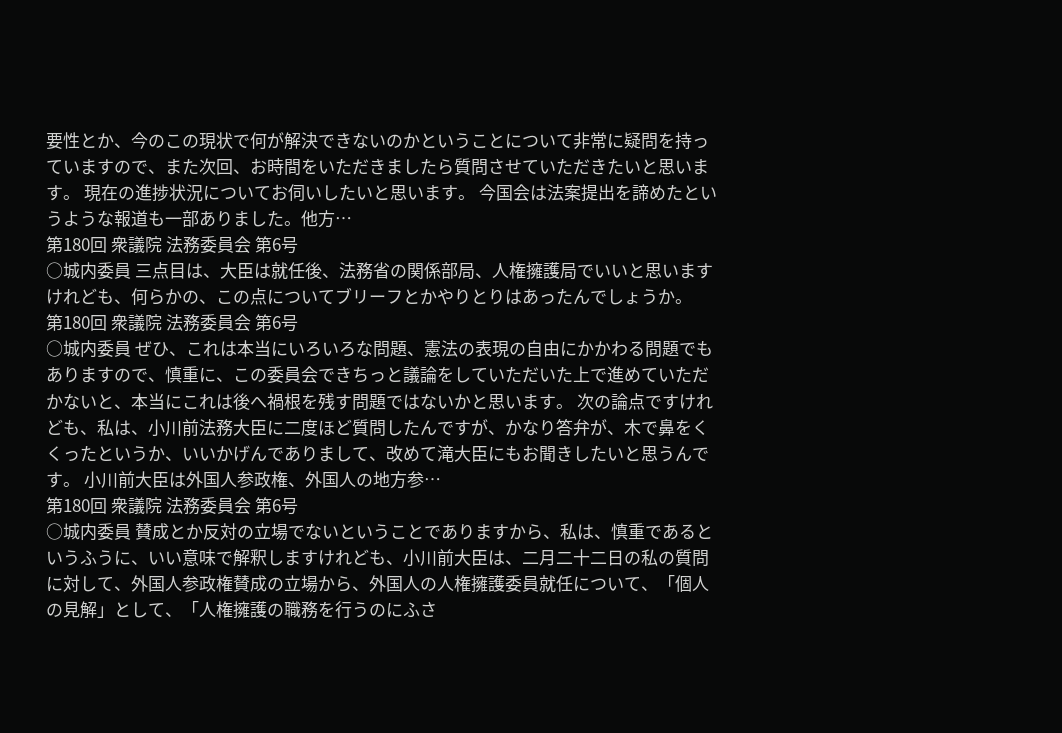要性とか、今のこの現状で何が解決できないのかということについて非常に疑問を持っていますので、また次回、お時間をいただきましたら質問させていただきたいと思います。 現在の進捗状況についてお伺いしたいと思います。 今国会は法案提出を諦めたというような報道も一部ありました。他方…
第180回 衆議院 法務委員会 第6号
○城内委員 三点目は、大臣は就任後、法務省の関係部局、人権擁護局でいいと思いますけれども、何らかの、この点についてブリーフとかやりとりはあったんでしょうか。
第180回 衆議院 法務委員会 第6号
○城内委員 ぜひ、これは本当にいろいろな問題、憲法の表現の自由にかかわる問題でもありますので、慎重に、この委員会できちっと議論をしていただいた上で進めていただかないと、本当にこれは後へ禍根を残す問題ではないかと思います。 次の論点ですけれども、私は、小川前法務大臣に二度ほど質問したんですが、かなり答弁が、木で鼻をくくったというか、いいかげんでありまして、改めて滝大臣にもお聞きしたいと思うんです。 小川前大臣は外国人参政権、外国人の地方参…
第180回 衆議院 法務委員会 第6号
○城内委員 賛成とか反対の立場でないということでありますから、私は、慎重であるというふうに、いい意味で解釈しますけれども、小川前大臣は、二月二十二日の私の質問に対して、外国人参政権賛成の立場から、外国人の人権擁護委員就任について、「個人の見解」として、「人権擁護の職務を行うのにふさ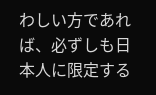わしい方であれば、必ずしも日本人に限定する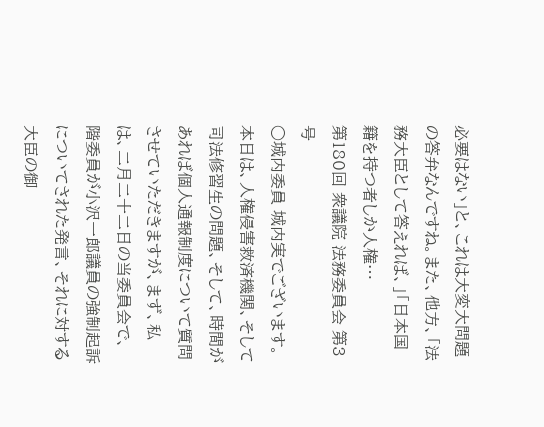必要はない」と、これは大変大問題の答弁なんですね。また、他方、「法務大臣として答えれば、」「日本国籍を持つ者しか人権…
第180回 衆議院 法務委員会 第3号
○城内委員 城内実でございます。 本日は、人権侵害救済機関、そして司法修習生の問題、そして、時間があれば個人通報制度について質問させていただきますが、まず、私は、二月二十二日の当委員会で、階委員が小沢一郎議員の強制起訴についてされた発言、それに対する大臣の御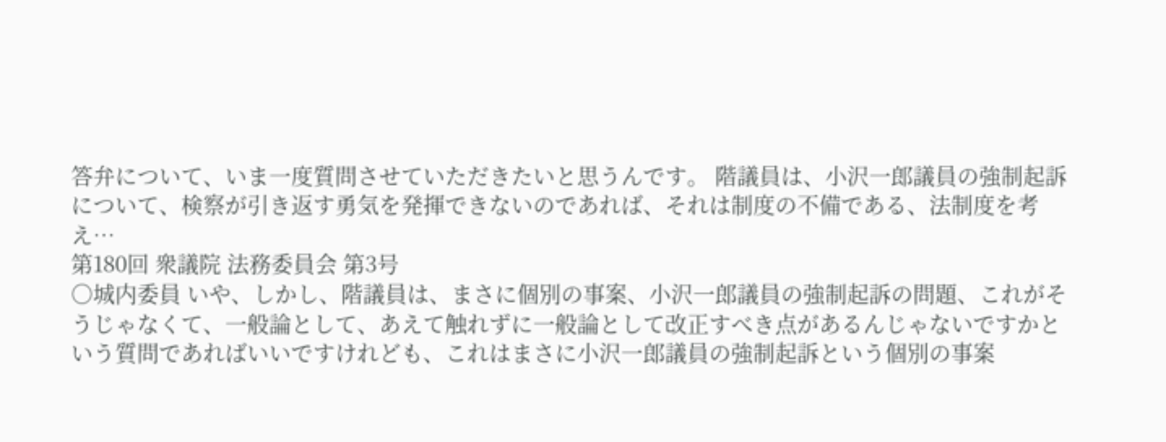答弁について、いま一度質問させていただきたいと思うんです。 階議員は、小沢一郎議員の強制起訴について、検察が引き返す勇気を発揮できないのであれば、それは制度の不備である、法制度を考え…
第180回 衆議院 法務委員会 第3号
○城内委員 いや、しかし、階議員は、まさに個別の事案、小沢一郎議員の強制起訴の問題、これがそうじゃなくて、一般論として、あえて触れずに一般論として改正すべき点があるんじゃないですかという質問であればいいですけれども、これはまさに小沢一郎議員の強制起訴という個別の事案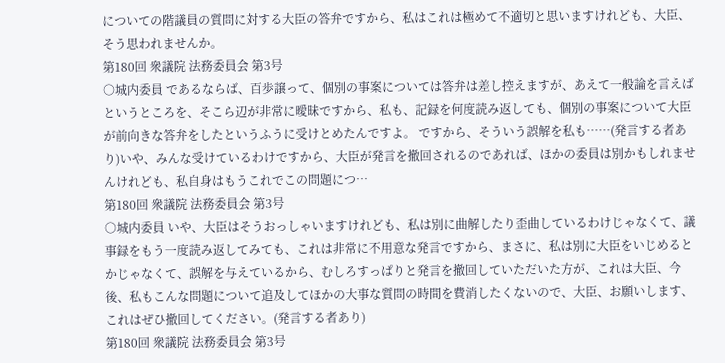についての階議員の質問に対する大臣の答弁ですから、私はこれは極めて不適切と思いますけれども、大臣、そう思われませんか。
第180回 衆議院 法務委員会 第3号
○城内委員 であるならば、百歩譲って、個別の事案については答弁は差し控えますが、あえて一般論を言えばというところを、そこら辺が非常に曖昧ですから、私も、記録を何度読み返しても、個別の事案について大臣が前向きな答弁をしたというふうに受けとめたんですよ。 ですから、そういう誤解を私も……(発言する者あり)いや、みんな受けているわけですから、大臣が発言を撤回されるのであれば、ほかの委員は別かもしれませんけれども、私自身はもうこれでこの問題につ…
第180回 衆議院 法務委員会 第3号
○城内委員 いや、大臣はそうおっしゃいますけれども、私は別に曲解したり歪曲しているわけじゃなくて、議事録をもう一度読み返してみても、これは非常に不用意な発言ですから、まさに、私は別に大臣をいじめるとかじゃなくて、誤解を与えているから、むしろすっぱりと発言を撤回していただいた方が、これは大臣、今後、私もこんな問題について追及してほかの大事な質問の時間を費消したくないので、大臣、お願いします、これはぜひ撤回してください。(発言する者あり)
第180回 衆議院 法務委員会 第3号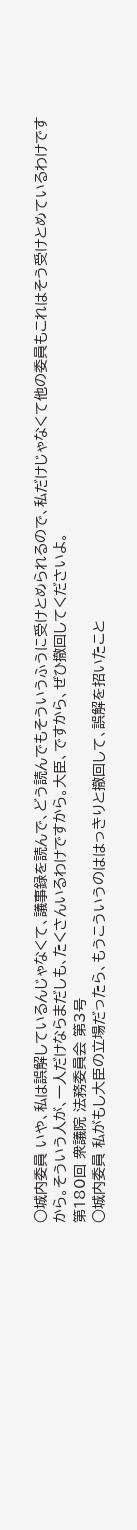○城内委員 いや、私は誤解しているんじゃなくて、議事録を読んで、どう読んでもそういうふうに受けとめられるので、私だけじゃなくて他の委員もこれはそう受けとめているわけですから。そういう人が、一人だけならまだしも、たくさんいるわけですから。大臣、ですから、ぜひ撤回してくださいよ。
第180回 衆議院 法務委員会 第3号
○城内委員 私がもし大臣の立場だったら、もうこういうのははっきりと撤回して、誤解を招いたこと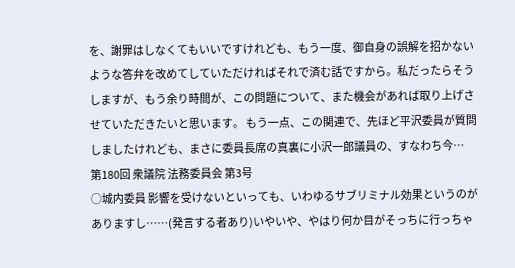を、謝罪はしなくてもいいですけれども、もう一度、御自身の誤解を招かないような答弁を改めてしていただければそれで済む話ですから。私だったらそうしますが、もう余り時間が、この問題について、また機会があれば取り上げさせていただきたいと思います。 もう一点、この関連で、先ほど平沢委員が質問しましたけれども、まさに委員長席の真裏に小沢一郎議員の、すなわち今…
第180回 衆議院 法務委員会 第3号
○城内委員 影響を受けないといっても、いわゆるサブリミナル効果というのがありますし……(発言する者あり)いやいや、やはり何か目がそっちに行っちゃ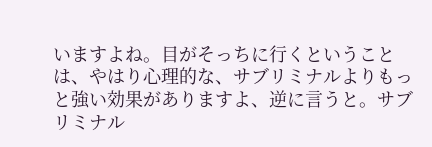いますよね。目がそっちに行くということは、やはり心理的な、サブリミナルよりもっと強い効果がありますよ、逆に言うと。サブリミナル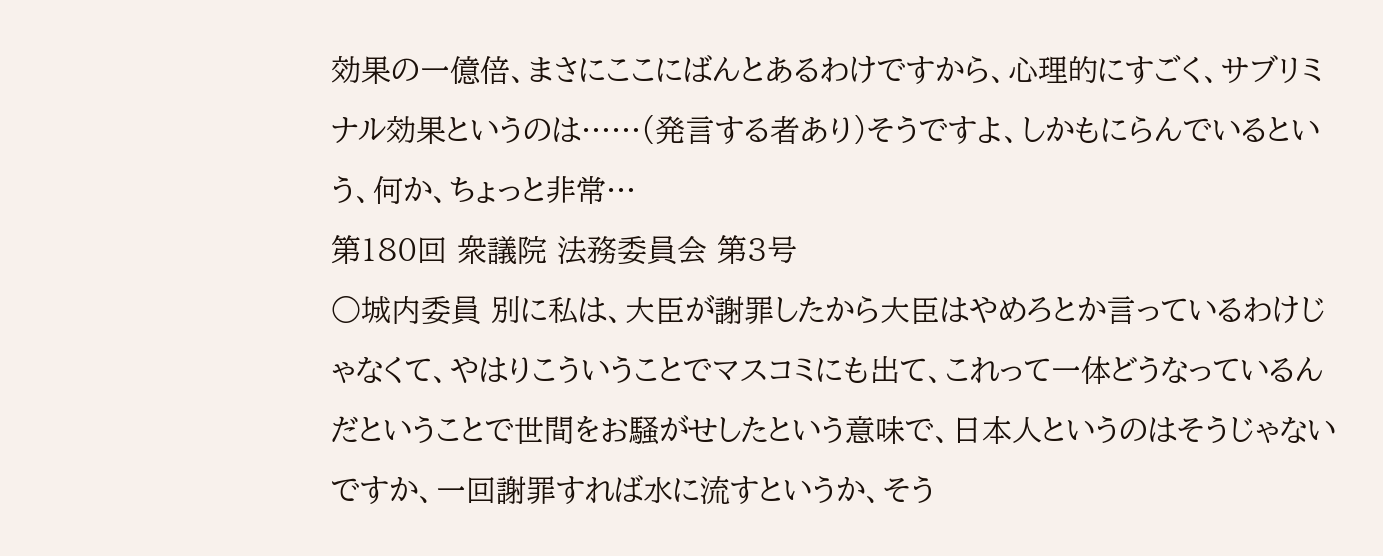効果の一億倍、まさにここにばんとあるわけですから、心理的にすごく、サブリミナル効果というのは……(発言する者あり)そうですよ、しかもにらんでいるという、何か、ちょっと非常…
第180回 衆議院 法務委員会 第3号
○城内委員 別に私は、大臣が謝罪したから大臣はやめろとか言っているわけじゃなくて、やはりこういうことでマスコミにも出て、これって一体どうなっているんだということで世間をお騒がせしたという意味で、日本人というのはそうじゃないですか、一回謝罪すれば水に流すというか、そう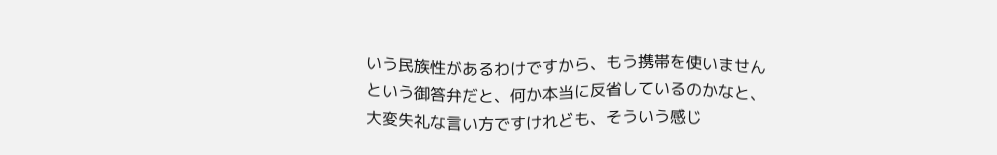いう民族性があるわけですから、もう携帯を使いませんという御答弁だと、何か本当に反省しているのかなと、大変失礼な言い方ですけれども、そういう感じ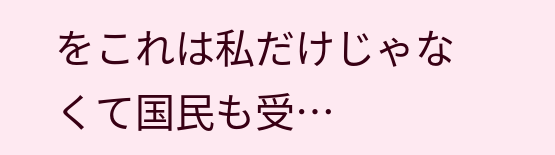をこれは私だけじゃなくて国民も受…